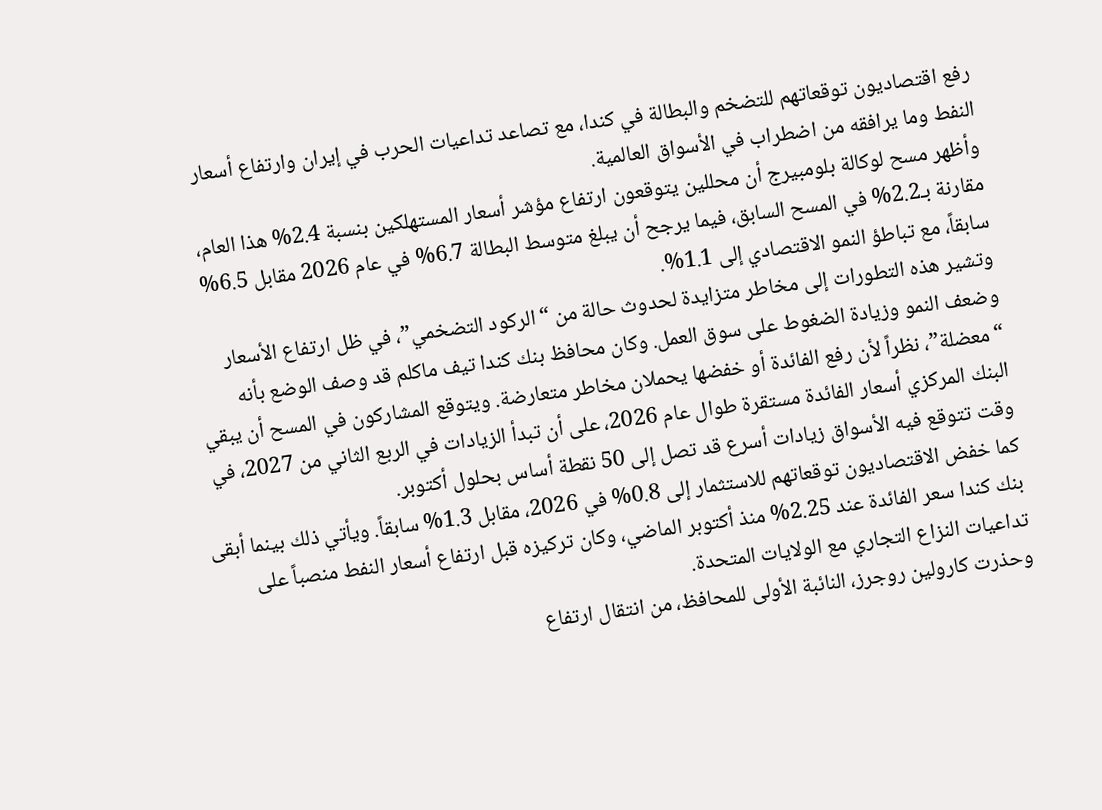رفع اقتصاديون توقعاتهم للتضخم والبطالة في كندا، مع تصاعد تداعيات الحرب في إيران وارتفاع أسعار النفط وما يرافقه من اضطراب في الأسواق العالمية.
وأظهر مسح لوكالة بلومبيرج أن محللين يتوقعون ارتفاع مؤشر أسعار المستهلكين بنسبة 2.4% هذا العام، مقارنة بـ2.2% في المسح السابق، فيما يرجح أن يبلغ متوسط البطالة 6.7% في عام 2026 مقابل 6.5% سابقاً، مع تباطؤ النمو الاقتصادي إلى 1.1%.
وتشير هذه التطورات إلى مخاطر متزايدة لحدوث حالة من “الركود التضخمي”، في ظل ارتفاع الأسعار وضعف النمو وزيادة الضغوط على سوق العمل. وكان محافظ بنك كندا تيف ماكلم قد وصف الوضع بأنه “معضلة”، نظراً لأن رفع الفائدة أو خفضها يحملان مخاطر متعارضة. ويتوقع المشاركون في المسح أن يبقي البنك المركزي أسعار الفائدة مستقرة طوال عام 2026، على أن تبدأ الزيادات في الربع الثاني من 2027، في وقت تتوقع فيه الأسواق زيادات أسرع قد تصل إلى 50 نقطة أساس بحلول أكتوبر.
كما خفض الاقتصاديون توقعاتهم للاستثمار إلى 0.8% في 2026، مقابل 1.3% سابقاً. ويأتي ذلك بينما أبقى بنك كندا سعر الفائدة عند 2.25% منذ أكتوبر الماضي، وكان تركيزه قبل ارتفاع أسعار النفط منصباً على تداعيات النزاع التجاري مع الولايات المتحدة.
وحذرت كارولين روجرز، النائبة الأولى للمحافظ، من انتقال ارتفاع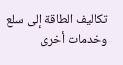تكاليف الطاقة إلى سلع وخدمات أخرى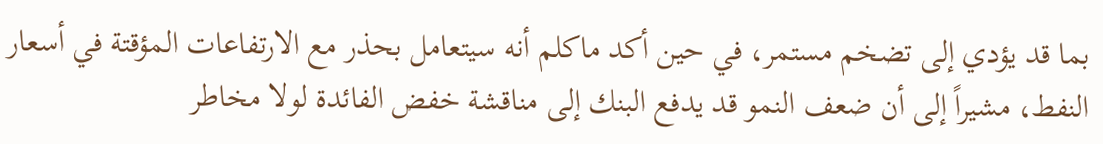بما قد يؤدي إلى تضخم مستمر، في حين أكد ماكلم أنه سيتعامل بحذر مع الارتفاعات المؤقتة في أسعار النفط، مشيراً إلى أن ضعف النمو قد يدفع البنك إلى مناقشة خفض الفائدة لولا مخاطر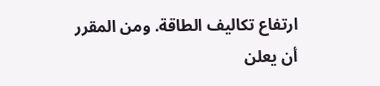ارتفاع تكاليف الطاقة. ومن المقرر أن يعلن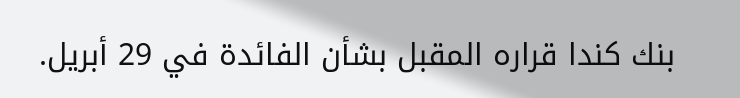بنك كندا قراره المقبل بشأن الفائدة في 29 أبريل.